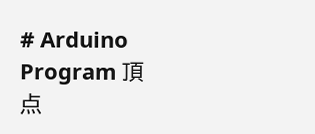# Arduino Program 頂点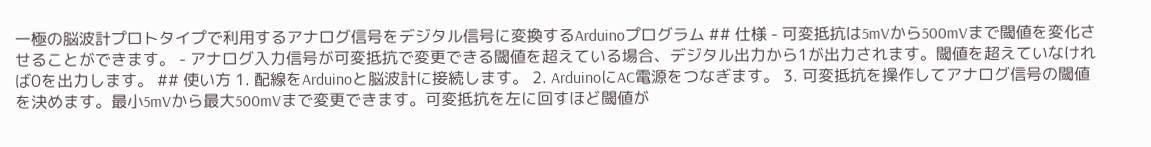一極の脳波計プロトタイプで利用するアナログ信号をデジタル信号に変換するArduinoプログラム ## 仕様 - 可変抵抗は5mVから500mVまで閾値を変化させることができます。 - アナログ入力信号が可変抵抗で変更できる閾値を超えている場合、デジタル出力から1が出力されます。閾値を超えていなければ0を出力します。 ## 使い方 1. 配線をArduinoと脳波計に接続します。 2. ArduinoにAC電源をつなぎます。 3. 可変抵抗を操作してアナログ信号の閾値を決めます。最小5mVから最大500mVまで変更できます。可変抵抗を左に回すほど閾値が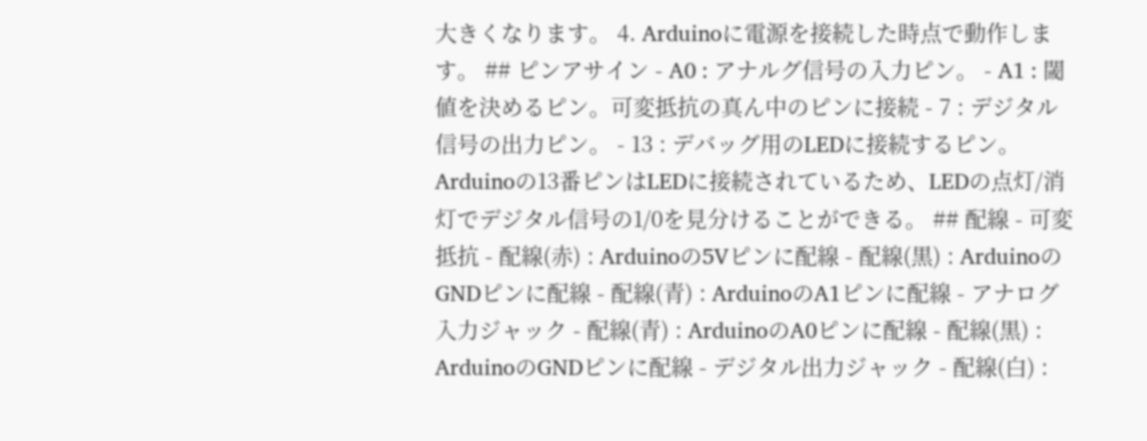大きくなります。 4. Arduinoに電源を接続した時点で動作します。 ## ピンアサイン - A0 : アナルグ信号の入力ピン。 - A1 : 閾値を決めるピン。可変抵抗の真ん中のピンに接続 - 7 : デジタル信号の出力ピン。 - 13 : デバッグ用のLEDに接続するピン。Arduinoの13番ピンはLEDに接続されているため、LEDの点灯/消灯でデジタル信号の1/0を見分けることができる。 ## 配線 - 可変抵抗 - 配線(赤) : Arduinoの5Vピンに配線 - 配線(黒) : ArduinoのGNDピンに配線 - 配線(青) : ArduinoのA1ピンに配線 - アナログ入力ジャック - 配線(青) : ArduinoのA0ピンに配線 - 配線(黒) : ArduinoのGNDピンに配線 - デジタル出力ジャック - 配線(白) :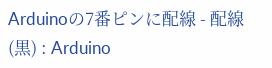Arduinoの7番ピンに配線 - 配線(黒) : Arduino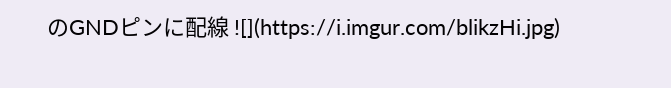のGNDピンに配線 ![](https://i.imgur.com/blikzHi.jpg)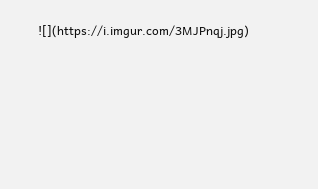![](https://i.imgur.com/3MJPnqj.jpg)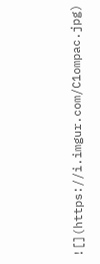![](https://i.imgur.com/C1ompac.jpg)